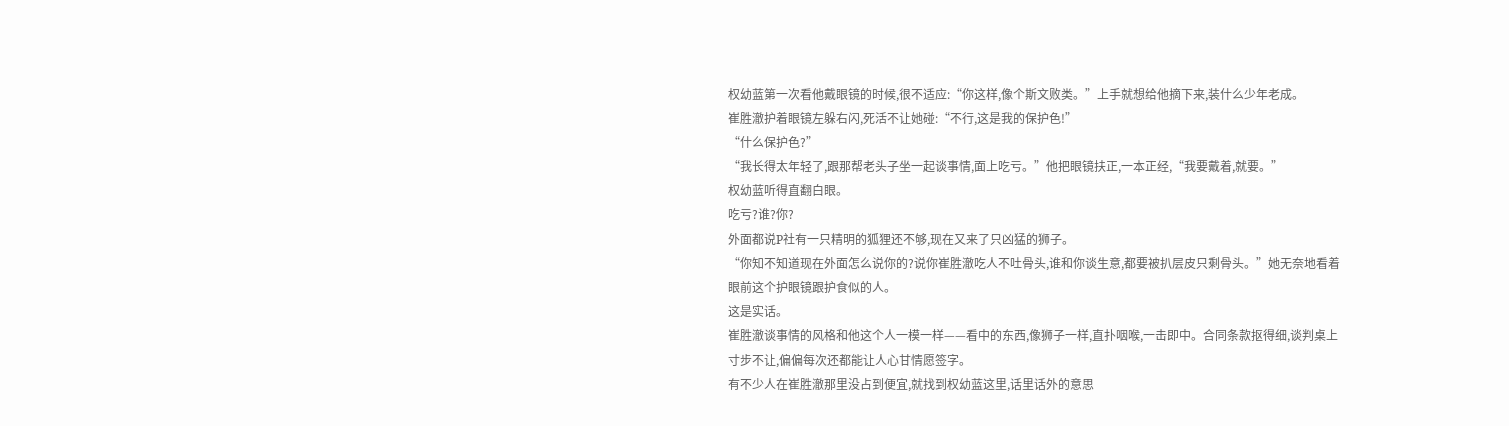权幼蓝第一次看他戴眼镜的时候,很不适应:“你这样,像个斯文败类。”上手就想给他摘下来,装什么少年老成。
崔胜澈护着眼镜左躲右闪,死活不让她碰:“不行,这是我的保护色!”
“什么保护色?”
“我长得太年轻了,跟那帮老头子坐一起谈事情,面上吃亏。”他把眼镜扶正,一本正经,“我要戴着,就要。”
权幼蓝听得直翻白眼。
吃亏?谁?你?
外面都说P社有一只精明的狐狸还不够,现在又来了只凶猛的狮子。
“你知不知道现在外面怎么说你的?说你崔胜澈吃人不吐骨头,谁和你谈生意,都要被扒层皮只剩骨头。”她无奈地看着眼前这个护眼镜跟护食似的人。
这是实话。
崔胜澈谈事情的风格和他这个人一模一样——看中的东西,像狮子一样,直扑咽喉,一击即中。合同条款抠得细,谈判桌上寸步不让,偏偏每次还都能让人心甘情愿签字。
有不少人在崔胜澈那里没占到便宜,就找到权幼蓝这里,话里话外的意思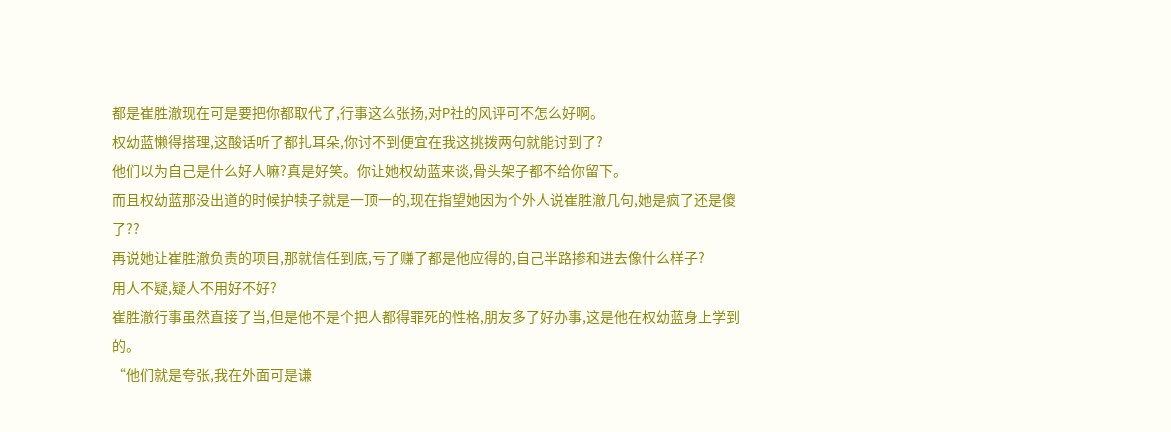都是崔胜澈现在可是要把你都取代了,行事这么张扬,对P社的风评可不怎么好啊。
权幼蓝懒得搭理,这酸话听了都扎耳朵,你讨不到便宜在我这挑拨两句就能讨到了?
他们以为自己是什么好人嘛?真是好笑。你让她权幼蓝来谈,骨头架子都不给你留下。
而且权幼蓝那没出道的时候护犊子就是一顶一的,现在指望她因为个外人说崔胜澈几句,她是疯了还是傻了??
再说她让崔胜澈负责的项目,那就信任到底,亏了赚了都是他应得的,自己半路掺和进去像什么样子?
用人不疑,疑人不用好不好?
崔胜澈行事虽然直接了当,但是他不是个把人都得罪死的性格,朋友多了好办事,这是他在权幼蓝身上学到的。
“他们就是夸张,我在外面可是谦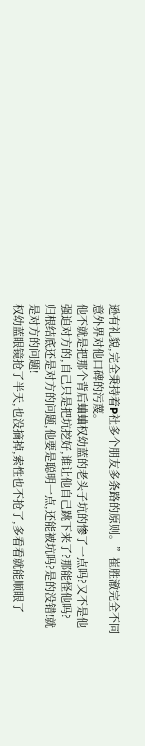逊有礼貌,完全秉持着P社多个朋友多条路的原则。”崔胜澈完全不同意外界对他口碑的污蔑。
他不就是把那个背后蛐蛐权幼蓝的老头子坑的惨了一点吗?又不是他强迫对方的,自己只是把坑挖好,谁让他自己跳下来了?那能怪他吗?
归根结底还是对方的问题,他要是聪明一点,还能被坑吗?是的没错!就是对方的问题!
权幼蓝眼镜抢了半天,也没摘掉,索性也不抢了,多看看就能顺眼了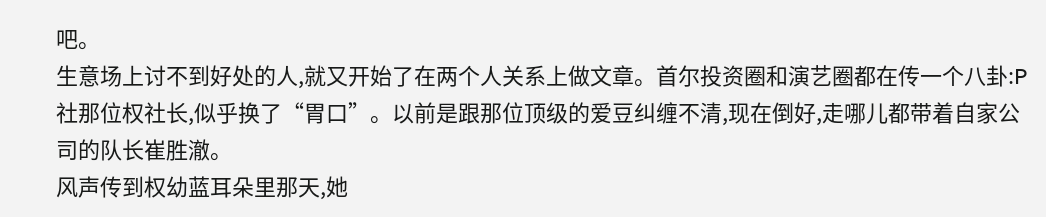吧。
生意场上讨不到好处的人,就又开始了在两个人关系上做文章。首尔投资圈和演艺圈都在传一个八卦:P社那位权社长,似乎换了“胃口”。以前是跟那位顶级的爱豆纠缠不清,现在倒好,走哪儿都带着自家公司的队长崔胜澈。
风声传到权幼蓝耳朵里那天,她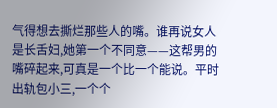气得想去撕烂那些人的嘴。谁再说女人是长舌妇,她第一个不同意——这帮男的嘴碎起来,可真是一个比一个能说。平时出轨包小三,一个个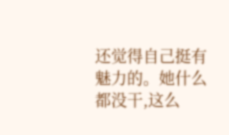还觉得自己挺有魅力的。她什么都没干,这么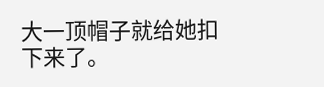大一顶帽子就给她扣下来了。